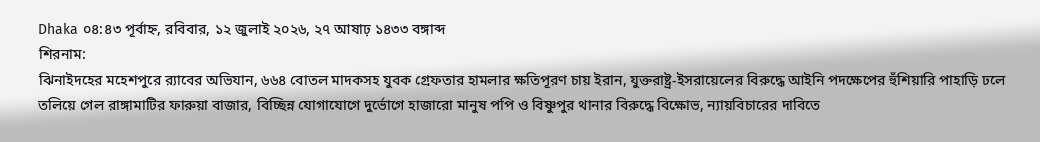Dhaka ০৪:৪৩ পূর্বাহ্ন, রবিবার, ১২ জুলাই ২০২৬, ২৭ আষাঢ় ১৪৩৩ বঙ্গাব্দ
শিরনাম:
ঝিনাইদহের মহেশপুরে র‍্যাবের অভিযান, ৬৬৪ বোতল মাদকসহ যুবক গ্রেফতার হামলার ক্ষতিপূরণ চায় ইরান, যুক্তরাষ্ট্র-ইসরায়েলের বিরুদ্ধে আইনি পদক্ষেপের হুঁশিয়ারি পাহাড়ি ঢলে তলিয়ে গেল রাঙ্গামাটির ফারুয়া বাজার, বিচ্ছিন্ন যোগাযোগে দুর্ভোগে হাজারো মানুষ পপি ও বিষ্ণুপুর থানার বিরুদ্ধে বিক্ষোভ, ন্যায়বিচারের দাবিতে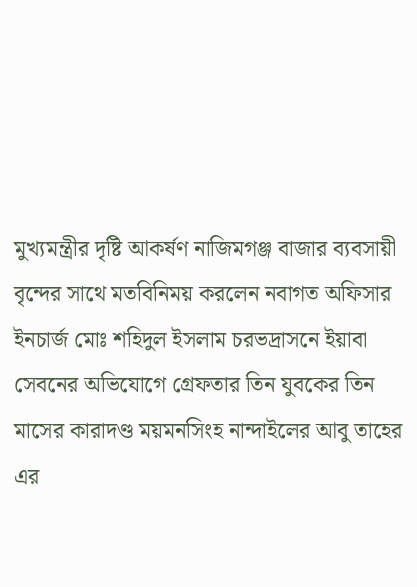মুখ্যমন্ত্রীর দৃষ্টি আকর্ষণ নাজিমগঞ্জ বাজার ব্যবসায়ী বৃন্দের সাথে মতবিনিময় করলেন নবাগত অফিসার ইনচার্জ মোঃ শহিদুল ইসলাম চরভদ্রাসনে ইয়াবা সেবনের অভিযোগে গ্রেফতার তিন যুবকের তিন মাসের কারাদণ্ড ময়মনসিংহ নান্দাইলের আবু তাহের এর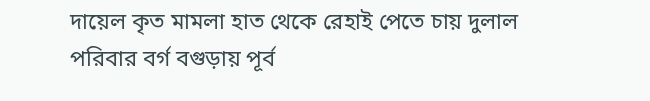দায়েল কৃত মামলা হাত থেকে রেহাই পেতে চায় দুলাল পরিবার বর্গ বগুড়ায় পূর্ব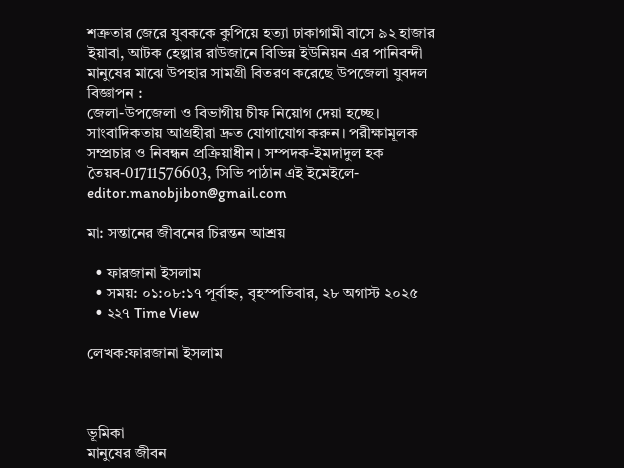শত্রুতার জেরে যুবককে কুপিয়ে হত্যা ঢাকাগামী বাসে ৯২ হাজার ইয়াবা, আটক হেল্পার রাউজানে বিভিন্ন ইউনিয়ন এর পানিবন্দী মানুষের মাঝে উপহার সামগ্রী বিতরণ করেছে উপজেলা যুবদল
বিজ্ঞাপন :
জেলা-উপজেলা ও বিভাগীয় চীফ নিয়োগ দেয়া হচ্ছে। সাংবাদিকতায় আগ্রহীরা দ্রুত যোগাযোগ করুন। পরীক্ষামূলক সম্প্রচার ও নিবন্ধন প্রক্রিয়াধীন । সম্পদক-ইমদাদুল হক তৈয়ব-01711576603, সিভি পাঠান এই ইমেইলে- editor.manobjibon@gmail.com

মা: সন্তানের জীবনের চিরন্তন আশ্রয়

  • ফারজানা ইসলাম
  • সময়: ০১:০৮:১৭ পূর্বাহ্ন, বৃহস্পতিবার, ২৮ অগাস্ট ২০২৫
  • ২২৭ Time View

লেখক:ফারজানা ইসলাম



ভূমিকা
মানুষের জীবন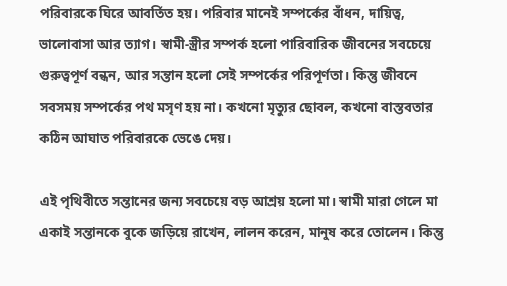পরিবারকে ঘিরে আবর্তিত হয়। পরিবার মানেই সম্পর্কের বাঁধন, দায়িত্ব, ভালোবাসা আর ত্যাগ। স্বামী-স্ত্রীর সম্পর্ক হলো পারিবারিক জীবনের সবচেয়ে গুরুত্বপূর্ণ বন্ধন, আর সন্তান হলো সেই সম্পর্কের পরিপূর্ণতা। কিন্তু জীবনে সবসময় সম্পর্কের পথ মসৃণ হয় না। কখনো মৃত্যুর ছোবল, কখনো বাস্তবতার কঠিন আঘাত পরিবারকে ভেঙে দেয়।

এই পৃথিবীতে সন্তানের জন্য সবচেয়ে বড় আশ্রয় হলো মা। স্বামী মারা গেলে মা একাই সন্তানকে বুকে জড়িয়ে রাখেন, লালন করেন, মানুষ করে তোলেন। কিন্তু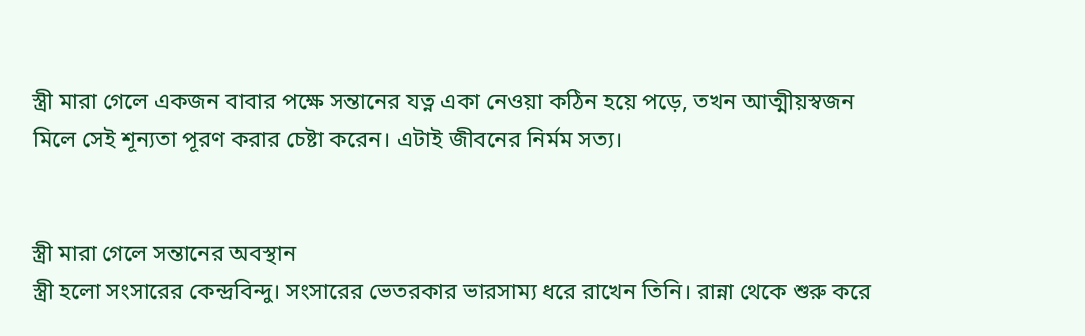স্ত্রী মারা গেলে একজন বাবার পক্ষে সন্তানের যত্ন একা নেওয়া কঠিন হয়ে পড়ে, তখন আত্মীয়স্বজন মিলে সেই শূন্যতা পূরণ করার চেষ্টা করেন। এটাই জীবনের নির্মম সত্য।


স্ত্রী মারা গেলে সন্তানের অবস্থান
স্ত্রী হলো সংসারের কেন্দ্রবিন্দু। সংসারের ভেতরকার ভারসাম্য ধরে রাখেন তিনি। রান্না থেকে শুরু করে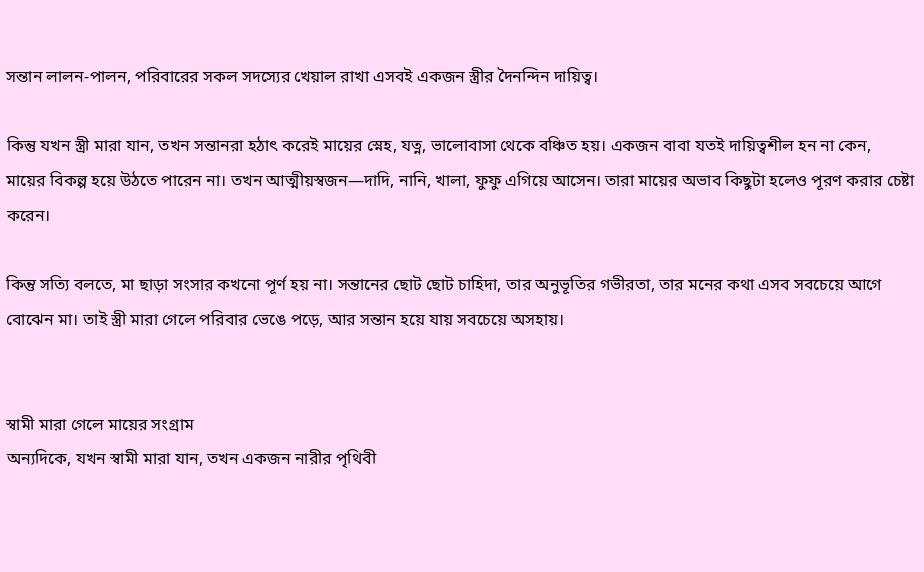সন্তান লালন-পালন, পরিবারের সকল সদস্যের খেয়াল রাখা এসবই একজন স্ত্রীর দৈনন্দিন দায়িত্ব।

কিন্তু যখন স্ত্রী মারা যান, তখন সন্তানরা হঠাৎ করেই মায়ের স্নেহ, যত্ন, ভালোবাসা থেকে বঞ্চিত হয়। একজন বাবা যতই দায়িত্বশীল হন না কেন, মায়ের বিকল্প হয়ে উঠতে পারেন না। তখন আত্মীয়স্বজন—দাদি, নানি, খালা, ফুফু এগিয়ে আসেন। তারা মায়ের অভাব কিছুটা হলেও পূরণ করার চেষ্টা করেন।

কিন্তু সত্যি বলতে, মা ছাড়া সংসার কখনো পূর্ণ হয় না। সন্তানের ছোট ছোট চাহিদা, তার অনুভূতির গভীরতা, তার মনের কথা এসব সবচেয়ে আগে বোঝেন মা। তাই স্ত্রী মারা গেলে পরিবার ভেঙে পড়ে, আর সন্তান হয়ে যায় সবচেয়ে অসহায়।


স্বামী মারা গেলে মায়ের সংগ্রাম
অন্যদিকে, যখন স্বামী মারা যান, তখন একজন নারীর পৃথিবী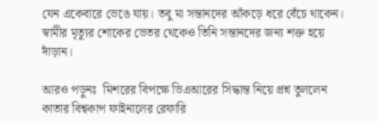যেন একেবারে ভেঙে যায়। তবু মা সন্তানদের আঁকড়ে ধরে বেঁচে থাকেন। স্বামীর মৃত্যুর শোকের ভেতর থেকেও তিনি সন্তানদের জন্য শক্ত হয়ে দাঁড়ান।

আরও পড়ুনঃ  মিশরের বিপক্ষে ভিএআরের সিদ্ধান্ত নিয়ে প্রশ্ন তুললেন কাতার বিশ্বকাপ ফাইনালের রেফারি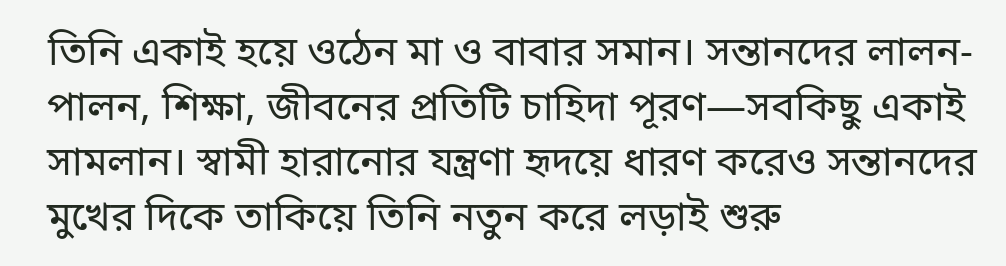তিনি একাই হয়ে ওঠেন মা ও বাবার সমান। সন্তানদের লালন-পালন, শিক্ষা, জীবনের প্রতিটি চাহিদা পূরণ—সবকিছু একাই সামলান। স্বামী হারানোর যন্ত্রণা হৃদয়ে ধারণ করেও সন্তানদের মুখের দিকে তাকিয়ে তিনি নতুন করে লড়াই শুরু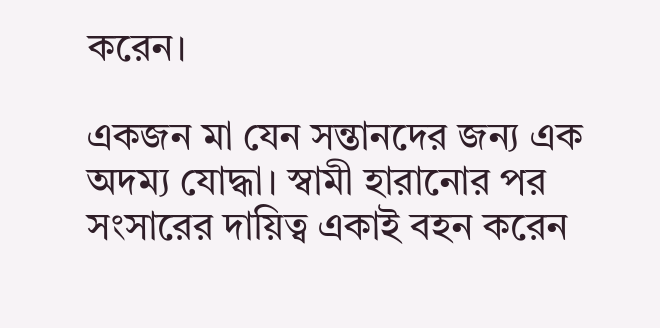করেন।

একজন মা যেন সন্তানদের জন্য এক অদম্য যোদ্ধা। স্বামী হারানোর পর সংসারের দায়িত্ব একাই বহন করেন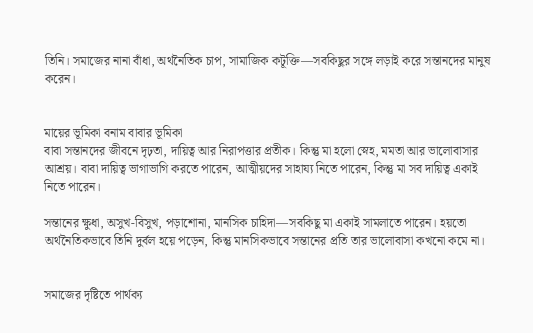তিনি। সমাজের নানা বাঁধা, অর্থনৈতিক চাপ, সামাজিক কটূক্তি—সবকিছুর সঙ্গে লড়াই করে সন্তানদের মানুষ করেন।


মায়ের ভূমিকা বনাম বাবার ভূমিকা
বাবা সন্তানদের জীবনে দৃঢ়তা, দায়িত্ব আর নিরাপত্তার প্রতীক। কিন্তু মা হলো স্নেহ, মমতা আর ভালোবাসার আশ্রয়। বাবা দায়িত্ব ভাগাভাগি করতে পারেন, আত্মীয়দের সাহায্য নিতে পারেন, কিন্তু মা সব দায়িত্ব একাই নিতে পারেন।

সন্তানের ক্ষুধা, অসুখ-বিসুখ, পড়াশোনা, মানসিক চাহিদা—সবকিছু মা একাই সামলাতে পারেন। হয়তো অর্থনৈতিকভাবে তিনি দুর্বল হয়ে পড়েন, কিন্তু মানসিকভাবে সন্তানের প্রতি তার ভালোবাসা কখনো কমে না।


সমাজের দৃষ্টিতে পার্থক্য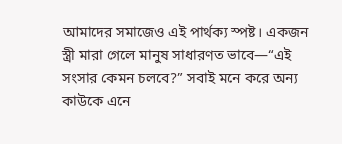আমাদের সমাজেও এই পার্থক্য স্পষ্ট। একজন স্ত্রী মারা গেলে মানুষ সাধারণত ভাবে—“এই সংসার কেমন চলবে?” সবাই মনে করে অন্য কাউকে এনে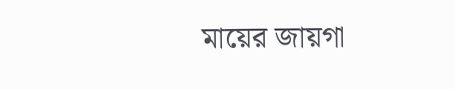মায়ের জায়গা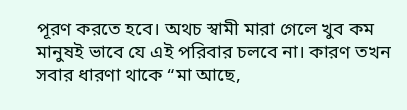পূরণ করতে হবে। অথচ স্বামী মারা গেলে খুব কম মানুষই ভাবে যে এই পরিবার চলবে না। কারণ তখন সবার ধারণা থাকে “মা আছে,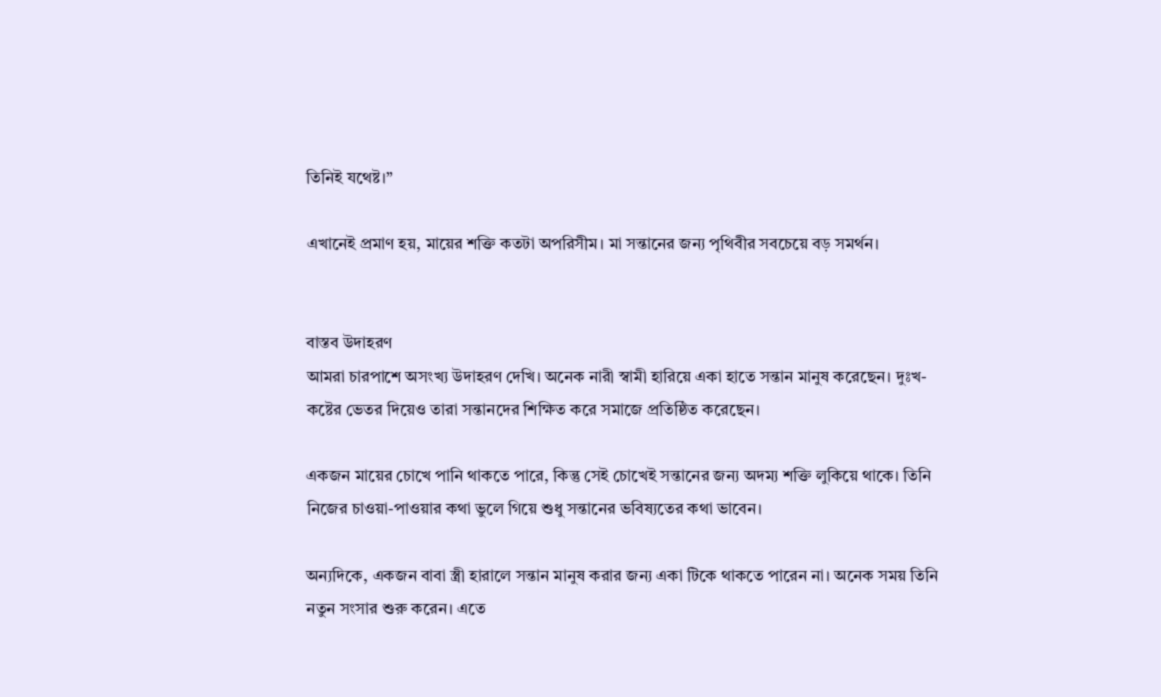তিনিই যথেষ্ট।”

এখানেই প্রমাণ হয়, মায়ের শক্তি কতটা অপরিসীম। মা সন্তানের জন্য পৃথিবীর সবচেয়ে বড় সমর্থন।


বাস্তব উদাহরণ
আমরা চারপাশে অসংখ্য উদাহরণ দেখি। অনেক নারী স্বামী হারিয়ে একা হাতে সন্তান মানুষ করেছেন। দুঃখ-কষ্টের ভেতর দিয়েও তারা সন্তানদের শিক্ষিত করে সমাজে প্রতিষ্ঠিত করেছেন।

একজন মায়ের চোখে পানি থাকতে পারে, কিন্তু সেই চোখেই সন্তানের জন্য অদম্য শক্তি লুকিয়ে থাকে। তিনি নিজের চাওয়া-পাওয়ার কথা ভুলে গিয়ে শুধু সন্তানের ভবিষ্যতের কথা ভাবেন।

অন্যদিকে, একজন বাবা স্ত্রী হারালে সন্তান মানুষ করার জন্য একা টিকে থাকতে পারেন না। অনেক সময় তিনি নতুন সংসার শুরু করেন। এতে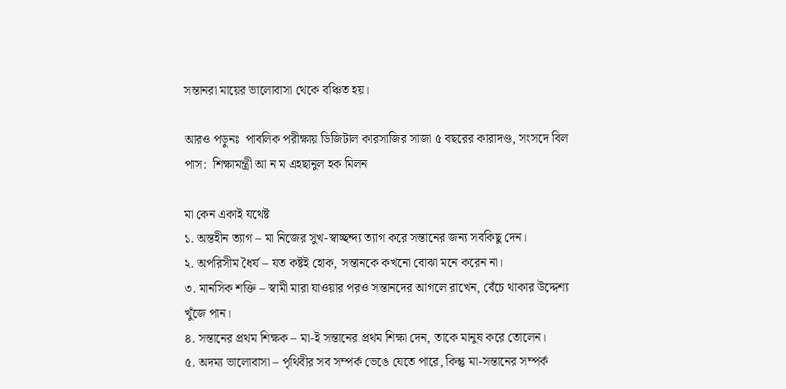সন্তানরা মায়ের ভালোবাসা থেকে বঞ্চিত হয়।

আরও পড়ুনঃ  পাবলিক পরীক্ষায় ডিজিটাল কারসাজির সাজা ৫ বছরের কারাদণ্ড, সংসদে বিল পাস:  শিক্ষামন্ত্রী আ ন ম এহছানুল হক মিলন

মা কেন একাই যথেষ্ট
১. অন্তহীন ত্যাগ – মা নিজের সুখ-স্বাচ্ছন্দ্য ত্যাগ করে সন্তানের জন্য সবকিছু দেন।
২. অপরিসীম ধৈর্য – যত কষ্টই হোক, সন্তানকে কখনো বোঝা মনে করেন না।
৩. মানসিক শক্তি – স্বামী মারা যাওয়ার পরও সন্তানদের আগলে রাখেন, বেঁচে থাকার উদ্দেশ্য খুঁজে পান।
৪. সন্তানের প্রথম শিক্ষক – মা-ই সন্তানের প্রথম শিক্ষা দেন, তাকে মানুষ করে তোলেন।
৫. অদম্য ভালোবাসা – পৃথিবীর সব সম্পর্ক ভেঙে যেতে পারে, কিন্তু মা-সন্তানের সম্পর্ক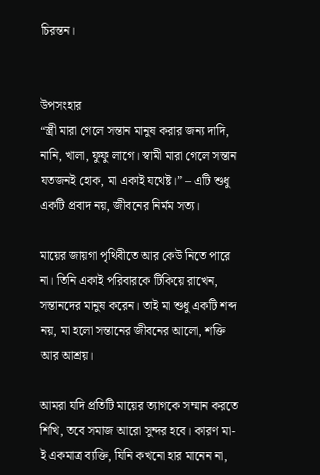চিরন্তন।


উপসংহার
“স্ত্রী মারা গেলে সন্তান মানুষ করার জন্য দাদি, নানি, খালা, ফুফু লাগে। স্বামী মারা গেলে সন্তান যতজনই হোক, মা একাই যথেষ্ট।” – এটি শুধু একটি প্রবাদ নয়, জীবনের নির্মম সত্য।

মায়ের জায়গা পৃথিবীতে আর কেউ নিতে পারে না। তিনি একাই পরিবারকে টিকিয়ে রাখেন, সন্তানদের মানুষ করেন। তাই মা শুধু একটি শব্দ নয়, মা হলো সন্তানের জীবনের আলো, শক্তি আর আশ্রয়।

আমরা যদি প্রতিটি মায়ের ত্যাগকে সম্মান করতে শিখি, তবে সমাজ আরো সুন্দর হবে। কারণ মা-ই একমাত্র ব্যক্তি, যিনি কখনো হার মানেন না,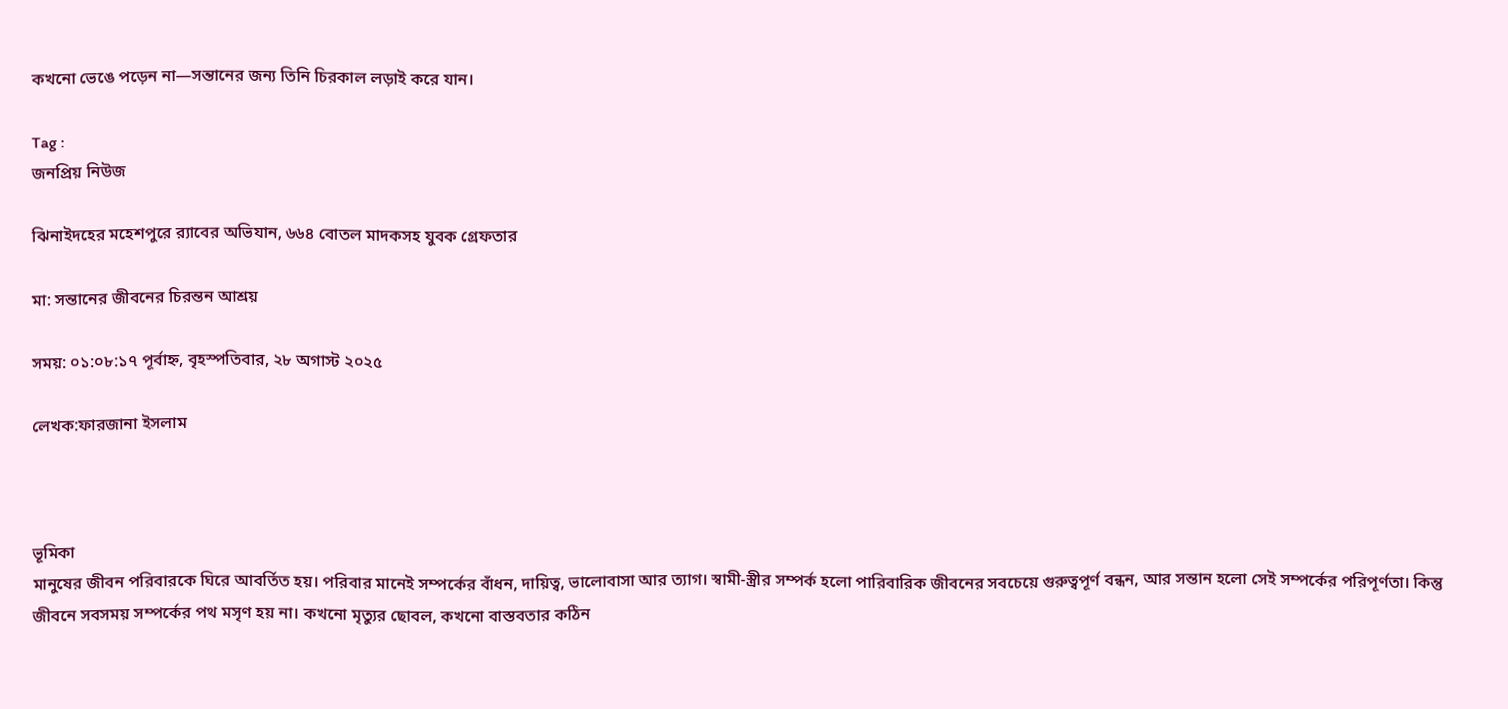কখনো ভেঙে পড়েন না—সন্তানের জন্য তিনি চিরকাল লড়াই করে যান।

Tag :
জনপ্রিয় নিউজ

ঝিনাইদহের মহেশপুরে র‍্যাবের অভিযান, ৬৬৪ বোতল মাদকসহ যুবক গ্রেফতার

মা: সন্তানের জীবনের চিরন্তন আশ্রয়

সময়: ০১:০৮:১৭ পূর্বাহ্ন, বৃহস্পতিবার, ২৮ অগাস্ট ২০২৫

লেখক:ফারজানা ইসলাম



ভূমিকা
মানুষের জীবন পরিবারকে ঘিরে আবর্তিত হয়। পরিবার মানেই সম্পর্কের বাঁধন, দায়িত্ব, ভালোবাসা আর ত্যাগ। স্বামী-স্ত্রীর সম্পর্ক হলো পারিবারিক জীবনের সবচেয়ে গুরুত্বপূর্ণ বন্ধন, আর সন্তান হলো সেই সম্পর্কের পরিপূর্ণতা। কিন্তু জীবনে সবসময় সম্পর্কের পথ মসৃণ হয় না। কখনো মৃত্যুর ছোবল, কখনো বাস্তবতার কঠিন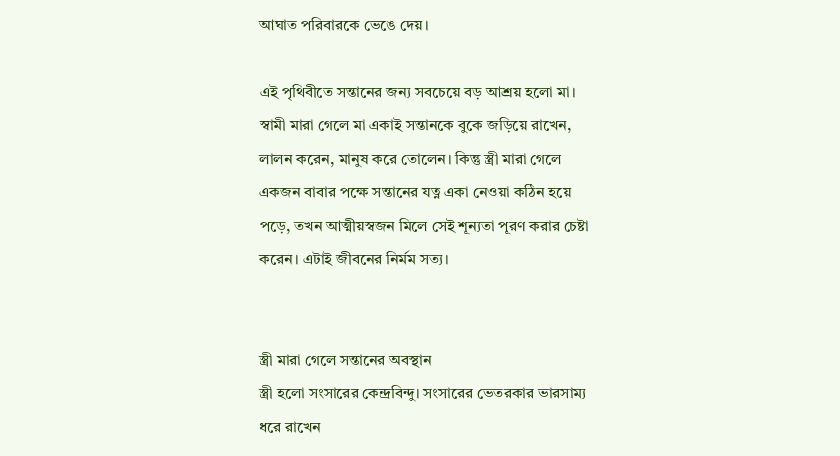আঘাত পরিবারকে ভেঙে দেয়।

এই পৃথিবীতে সন্তানের জন্য সবচেয়ে বড় আশ্রয় হলো মা। স্বামী মারা গেলে মা একাই সন্তানকে বুকে জড়িয়ে রাখেন, লালন করেন, মানুষ করে তোলেন। কিন্তু স্ত্রী মারা গেলে একজন বাবার পক্ষে সন্তানের যত্ন একা নেওয়া কঠিন হয়ে পড়ে, তখন আত্মীয়স্বজন মিলে সেই শূন্যতা পূরণ করার চেষ্টা করেন। এটাই জীবনের নির্মম সত্য।


স্ত্রী মারা গেলে সন্তানের অবস্থান
স্ত্রী হলো সংসারের কেন্দ্রবিন্দু। সংসারের ভেতরকার ভারসাম্য ধরে রাখেন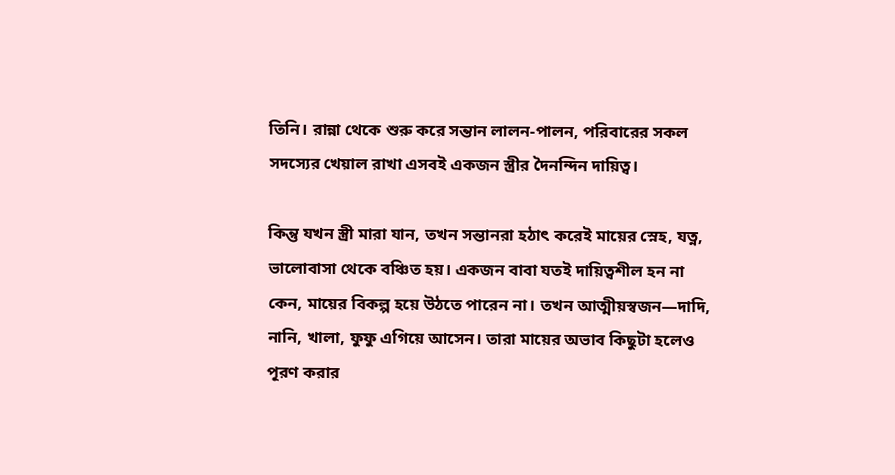তিনি। রান্না থেকে শুরু করে সন্তান লালন-পালন, পরিবারের সকল সদস্যের খেয়াল রাখা এসবই একজন স্ত্রীর দৈনন্দিন দায়িত্ব।

কিন্তু যখন স্ত্রী মারা যান, তখন সন্তানরা হঠাৎ করেই মায়ের স্নেহ, যত্ন, ভালোবাসা থেকে বঞ্চিত হয়। একজন বাবা যতই দায়িত্বশীল হন না কেন, মায়ের বিকল্প হয়ে উঠতে পারেন না। তখন আত্মীয়স্বজন—দাদি, নানি, খালা, ফুফু এগিয়ে আসেন। তারা মায়ের অভাব কিছুটা হলেও পূরণ করার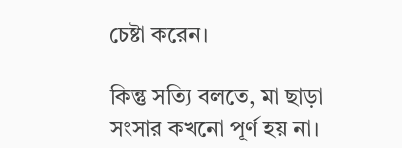চেষ্টা করেন।

কিন্তু সত্যি বলতে, মা ছাড়া সংসার কখনো পূর্ণ হয় না।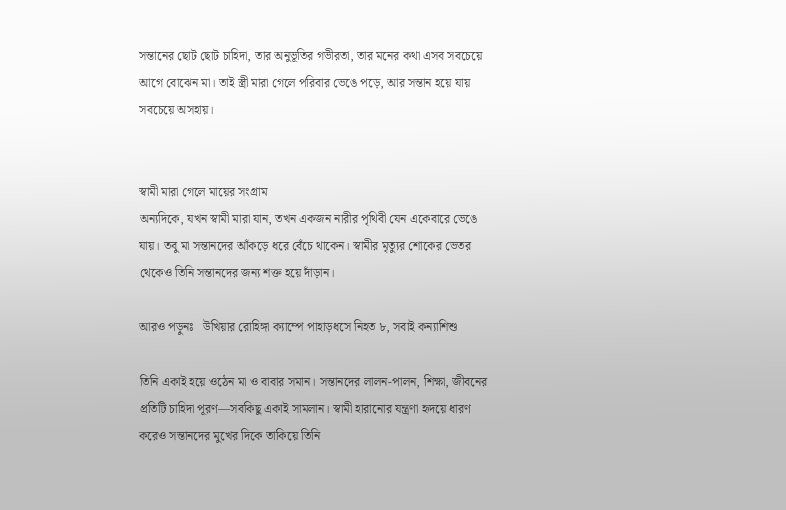সন্তানের ছোট ছোট চাহিদা, তার অনুভূতির গভীরতা, তার মনের কথা এসব সবচেয়ে আগে বোঝেন মা। তাই স্ত্রী মারা গেলে পরিবার ভেঙে পড়ে, আর সন্তান হয়ে যায় সবচেয়ে অসহায়।


স্বামী মারা গেলে মায়ের সংগ্রাম
অন্যদিকে, যখন স্বামী মারা যান, তখন একজন নারীর পৃথিবী যেন একেবারে ভেঙে যায়। তবু মা সন্তানদের আঁকড়ে ধরে বেঁচে থাকেন। স্বামীর মৃত্যুর শোকের ভেতর থেকেও তিনি সন্তানদের জন্য শক্ত হয়ে দাঁড়ান।

আরও পড়ুনঃ   উখিয়ার রোহিঙ্গা ক্যাম্পে পাহাড়ধসে নিহত ৮, সবাই কন্যাশিশু

তিনি একাই হয়ে ওঠেন মা ও বাবার সমান। সন্তানদের লালন-পালন, শিক্ষা, জীবনের প্রতিটি চাহিদা পূরণ—সবকিছু একাই সামলান। স্বামী হারানোর যন্ত্রণা হৃদয়ে ধারণ করেও সন্তানদের মুখের দিকে তাকিয়ে তিনি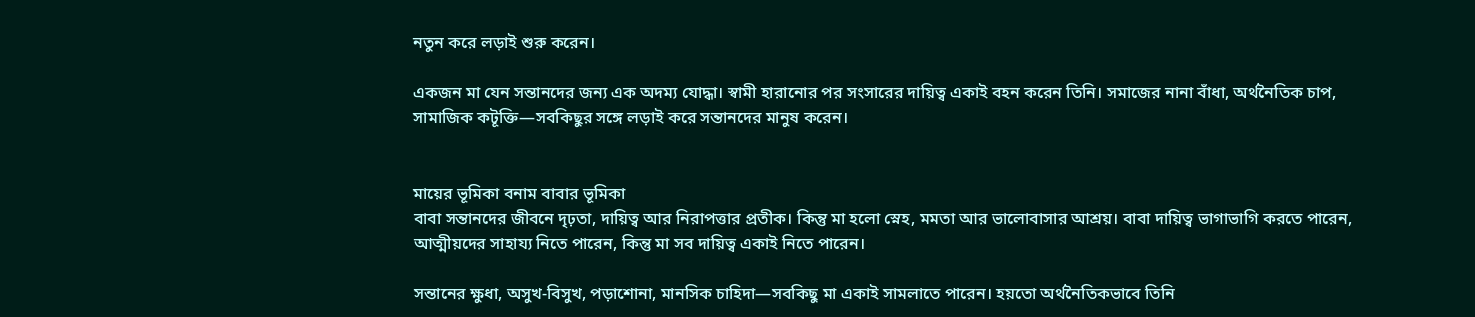নতুন করে লড়াই শুরু করেন।

একজন মা যেন সন্তানদের জন্য এক অদম্য যোদ্ধা। স্বামী হারানোর পর সংসারের দায়িত্ব একাই বহন করেন তিনি। সমাজের নানা বাঁধা, অর্থনৈতিক চাপ, সামাজিক কটূক্তি—সবকিছুর সঙ্গে লড়াই করে সন্তানদের মানুষ করেন।


মায়ের ভূমিকা বনাম বাবার ভূমিকা
বাবা সন্তানদের জীবনে দৃঢ়তা, দায়িত্ব আর নিরাপত্তার প্রতীক। কিন্তু মা হলো স্নেহ, মমতা আর ভালোবাসার আশ্রয়। বাবা দায়িত্ব ভাগাভাগি করতে পারেন, আত্মীয়দের সাহায্য নিতে পারেন, কিন্তু মা সব দায়িত্ব একাই নিতে পারেন।

সন্তানের ক্ষুধা, অসুখ-বিসুখ, পড়াশোনা, মানসিক চাহিদা—সবকিছু মা একাই সামলাতে পারেন। হয়তো অর্থনৈতিকভাবে তিনি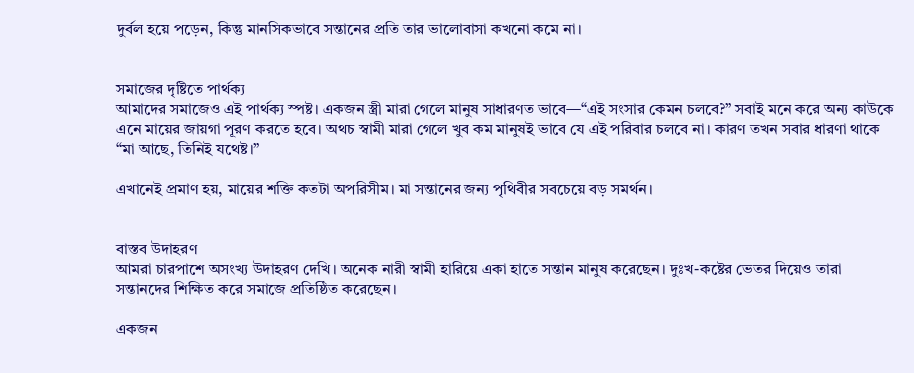দুর্বল হয়ে পড়েন, কিন্তু মানসিকভাবে সন্তানের প্রতি তার ভালোবাসা কখনো কমে না।


সমাজের দৃষ্টিতে পার্থক্য
আমাদের সমাজেও এই পার্থক্য স্পষ্ট। একজন স্ত্রী মারা গেলে মানুষ সাধারণত ভাবে—“এই সংসার কেমন চলবে?” সবাই মনে করে অন্য কাউকে এনে মায়ের জায়গা পূরণ করতে হবে। অথচ স্বামী মারা গেলে খুব কম মানুষই ভাবে যে এই পরিবার চলবে না। কারণ তখন সবার ধারণা থাকে “মা আছে, তিনিই যথেষ্ট।”

এখানেই প্রমাণ হয়, মায়ের শক্তি কতটা অপরিসীম। মা সন্তানের জন্য পৃথিবীর সবচেয়ে বড় সমর্থন।


বাস্তব উদাহরণ
আমরা চারপাশে অসংখ্য উদাহরণ দেখি। অনেক নারী স্বামী হারিয়ে একা হাতে সন্তান মানুষ করেছেন। দুঃখ-কষ্টের ভেতর দিয়েও তারা সন্তানদের শিক্ষিত করে সমাজে প্রতিষ্ঠিত করেছেন।

একজন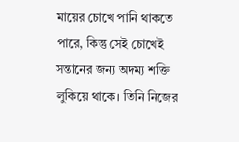মায়ের চোখে পানি থাকতে পারে, কিন্তু সেই চোখেই সন্তানের জন্য অদম্য শক্তি লুকিয়ে থাকে। তিনি নিজের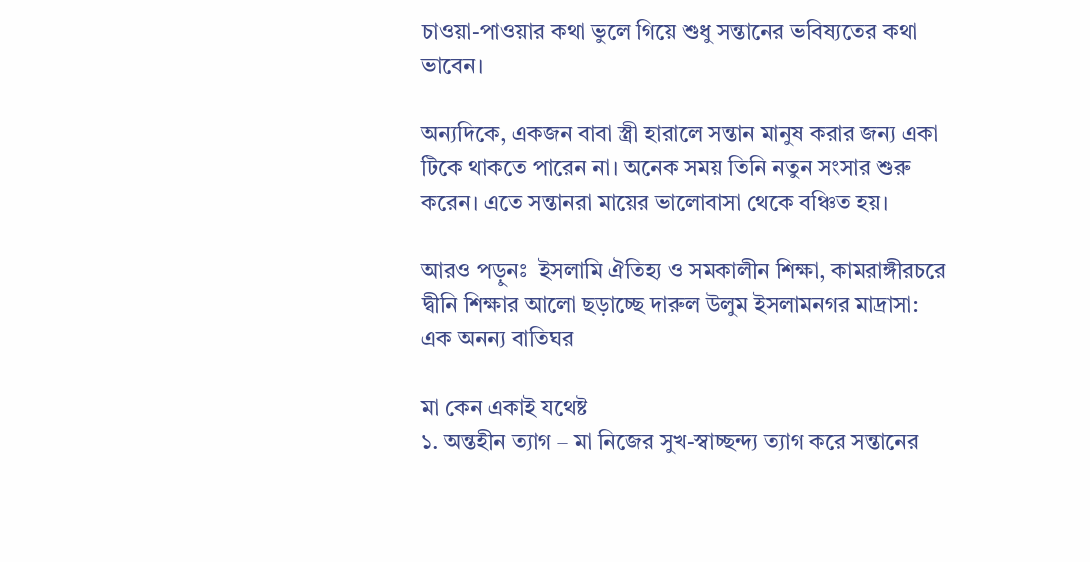চাওয়া-পাওয়ার কথা ভুলে গিয়ে শুধু সন্তানের ভবিষ্যতের কথা ভাবেন।

অন্যদিকে, একজন বাবা স্ত্রী হারালে সন্তান মানুষ করার জন্য একা টিকে থাকতে পারেন না। অনেক সময় তিনি নতুন সংসার শুরু করেন। এতে সন্তানরা মায়ের ভালোবাসা থেকে বঞ্চিত হয়।

আরও পড়ুনঃ  ইসলামি ঐতিহ্য ও সমকালীন শিক্ষা, কামরাঙ্গীরচরে দ্বীনি শিক্ষার আলো ছড়াচ্ছে দারুল উলুম ইসলামনগর মাদ্রাসা: এক অনন্য বাতিঘর

মা কেন একাই যথেষ্ট
১. অন্তহীন ত্যাগ – মা নিজের সুখ-স্বাচ্ছন্দ্য ত্যাগ করে সন্তানের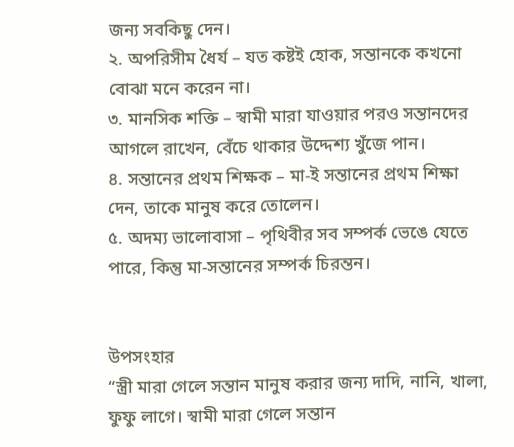জন্য সবকিছু দেন।
২. অপরিসীম ধৈর্য – যত কষ্টই হোক, সন্তানকে কখনো বোঝা মনে করেন না।
৩. মানসিক শক্তি – স্বামী মারা যাওয়ার পরও সন্তানদের আগলে রাখেন, বেঁচে থাকার উদ্দেশ্য খুঁজে পান।
৪. সন্তানের প্রথম শিক্ষক – মা-ই সন্তানের প্রথম শিক্ষা দেন, তাকে মানুষ করে তোলেন।
৫. অদম্য ভালোবাসা – পৃথিবীর সব সম্পর্ক ভেঙে যেতে পারে, কিন্তু মা-সন্তানের সম্পর্ক চিরন্তন।


উপসংহার
“স্ত্রী মারা গেলে সন্তান মানুষ করার জন্য দাদি, নানি, খালা, ফুফু লাগে। স্বামী মারা গেলে সন্তান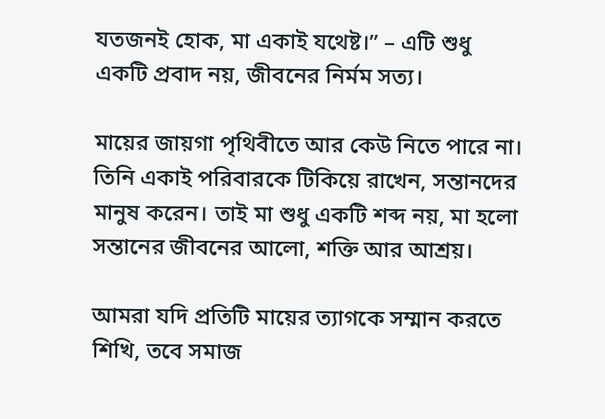যতজনই হোক, মা একাই যথেষ্ট।” – এটি শুধু একটি প্রবাদ নয়, জীবনের নির্মম সত্য।

মায়ের জায়গা পৃথিবীতে আর কেউ নিতে পারে না। তিনি একাই পরিবারকে টিকিয়ে রাখেন, সন্তানদের মানুষ করেন। তাই মা শুধু একটি শব্দ নয়, মা হলো সন্তানের জীবনের আলো, শক্তি আর আশ্রয়।

আমরা যদি প্রতিটি মায়ের ত্যাগকে সম্মান করতে শিখি, তবে সমাজ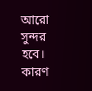আরো সুন্দর হবে। কারণ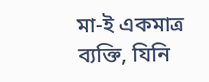মা-ই একমাত্র ব্যক্তি, যিনি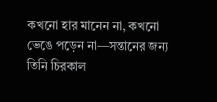কখনো হার মানেন না, কখনো ভেঙে পড়েন না—সন্তানের জন্য তিনি চিরকাল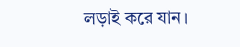লড়াই করে যান।